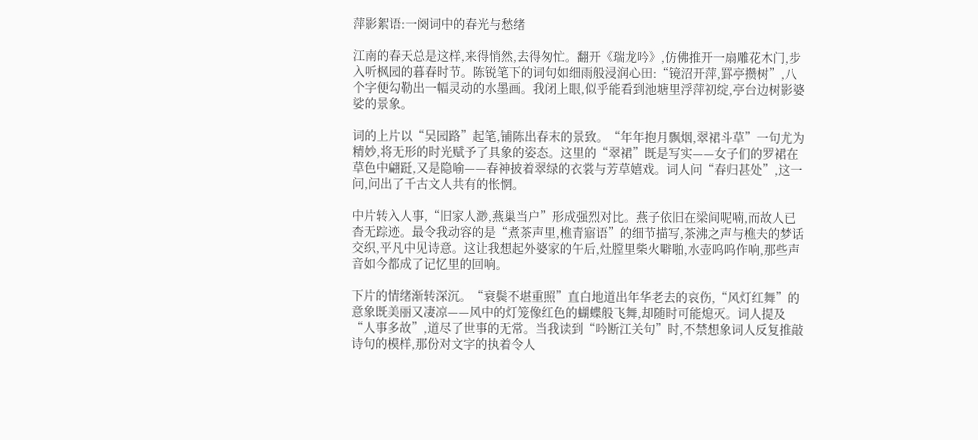萍影絮语:一阕词中的春光与愁绪

江南的春天总是这样,来得悄然,去得匆忙。翻开《瑞龙吟》,仿佛推开一扇雕花木门,步入听枫园的暮春时节。陈锐笔下的词句如细雨般浸润心田:“镜沼开萍,罫亭攒树”,八个字便勾勒出一幅灵动的水墨画。我闭上眼,似乎能看到池塘里浮萍初绽,亭台边树影婆娑的景象。

词的上片以“吴园路”起笔,铺陈出春末的景致。“年年抱月飘烟,翠裙斗草”一句尤为精妙,将无形的时光赋予了具象的姿态。这里的“翠裙”既是写实——女子们的罗裙在草色中翩跹,又是隐喻——春神披着翠绿的衣裳与芳草嬉戏。词人问“春归甚处”,这一问,问出了千古文人共有的怅惘。

中片转入人事,“旧家人渺,燕巢当户”形成强烈对比。燕子依旧在梁间呢喃,而故人已杳无踪迹。最令我动容的是“煮茶声里,樵青寤语”的细节描写,茶沸之声与樵夫的梦话交织,平凡中见诗意。这让我想起外婆家的午后,灶膛里柴火噼啪,水壶呜呜作响,那些声音如今都成了记忆里的回响。

下片的情绪渐转深沉。“衰鬓不堪重照”直白地道出年华老去的哀伤,“风灯红舞”的意象既美丽又凄凉——风中的灯笼像红色的蝴蝶般飞舞,却随时可能熄灭。词人提及“人事多故”,道尽了世事的无常。当我读到“吟断江关句”时,不禁想象词人反复推敲诗句的模样,那份对文字的执着令人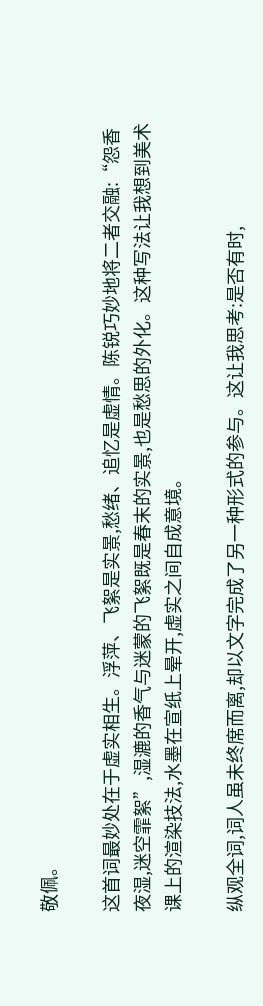敬佩。

这首词最妙处在于虚实相生。浮萍、飞絮是实景,愁绪、追忆是虚情。陈锐巧妙地将二者交融:“怨香夜湿,迷空霏絮”,湿漉的香气与迷蒙的飞絮既是春末的实景,也是愁思的外化。这种写法让我想到美术课上的渲染技法,水墨在宣纸上晕开,虚实之间自成意境。

纵观全词,词人虽未终席而离,却以文字完成了另一种形式的参与。这让我思考:是否有时,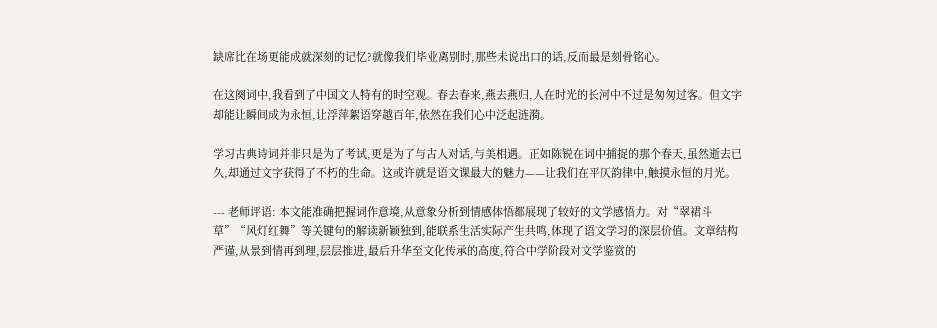缺席比在场更能成就深刻的记忆?就像我们毕业离别时,那些未说出口的话,反而最是刻骨铭心。

在这阕词中,我看到了中国文人特有的时空观。春去春来,燕去燕归,人在时光的长河中不过是匆匆过客。但文字却能让瞬间成为永恒,让浮萍絮语穿越百年,依然在我们心中泛起涟漪。

学习古典诗词并非只是为了考试,更是为了与古人对话,与美相遇。正如陈锐在词中捕捉的那个春天,虽然逝去已久,却通过文字获得了不朽的生命。这或许就是语文课最大的魅力——让我们在平仄韵律中,触摸永恒的月光。

--- 老师评语: 本文能准确把握词作意境,从意象分析到情感体悟都展现了较好的文学感悟力。对“翠裙斗草”“风灯红舞”等关键句的解读新颖独到,能联系生活实际产生共鸣,体现了语文学习的深层价值。文章结构严谨,从景到情再到理,层层推进,最后升华至文化传承的高度,符合中学阶段对文学鉴赏的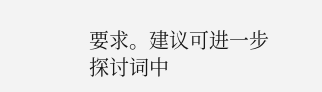要求。建议可进一步探讨词中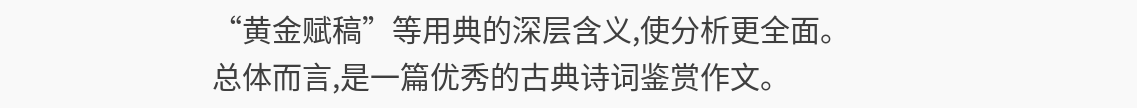“黄金赋稿”等用典的深层含义,使分析更全面。总体而言,是一篇优秀的古典诗词鉴赏作文。